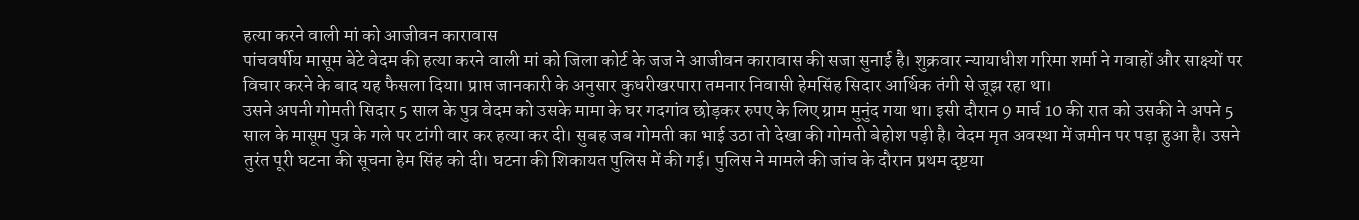हत्या करने वाली मां को आजीवन कारावास
पांचवर्षीय मासूम बेटे वेदम की हत्या करने वाली मां को जिला कोर्ट के जज ने आजीवन कारावास की सजा सुनाई है। शुक्रवार न्यायाधीश गरिमा शर्मा ने गवाहों और साक्ष्यों पर विचार करने के बाद यह फैसला दिया। प्राप्त जानकारी के अनुसार कुधरीखरपारा तमनार निवासी हेमसिंह सिदार आर्थिक तंगी से जूझ रहा था।
उसने अपनी गोमती सिदार 5 साल के पुत्र वेदम को उसके मामा के घर गदगांव छोड़कर रुपए के लिए ग्राम मुनुंद गया था। इसी दौरान 9 मार्च 10 की रात को उसकी ने अपने 5 साल के मासूम पुत्र के गले पर टांगी वार कर हत्या कर दी। सुबह जब गोमती का भाई उठा तो देखा की गोमती बेहोश पड़ी है। वेदम मृत अवस्था में जमीन पर पड़ा हुआ है। उसने तुरंत पूरी घटना की सूचना हेम सिंह को दी। घटना की शिकायत पुलिस में की गई। पुलिस ने मामले की जांच के दौरान प्रथम दृष्टया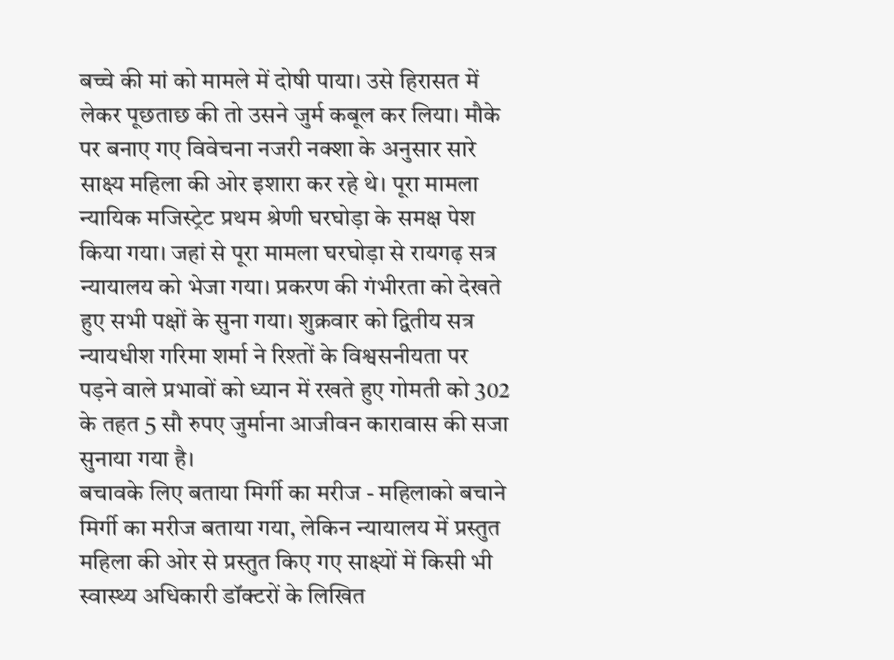बच्चे की मां को मामले में दोषी पाया। उसे हिरासत में लेकर पूछताछ की तो उसने जुर्म कबूल कर लिया। मौके पर बनाए गए विवेचना नजरी नक्शा के अनुसार सारे साक्ष्य महिला की ओर इशारा कर रहे थे। पूरा मामला न्यायिक मजिस्ट्रेट प्रथम श्रेणी घरघोड़ा के समक्ष पेश किया गया। जहां से पूरा मामला घरघोड़ा से रायगढ़ सत्र न्यायालय को भेजा गया। प्रकरण की गंभीरता को देखते हुए सभी पक्षों के सुना गया। शुक्रवार को द्वितीय सत्र न्यायधीश गरिमा शर्मा ने रिश्तों के विश्वसनीयता पर पड़ने वाले प्रभावों को ध्यान में रखते हुए गोमती को 302 के तहत 5 सौ रुपए जुर्माना आजीवन कारावास की सजा सुनाया गया है।
बचावके लिए बताया मिर्गी का मरीज - महिलाको बचाने मिर्गी का मरीज बताया गया, लेकिन न्यायालय में प्रस्तुत महिला की ओर से प्रस्तुत किए गए साक्ष्यों में किसी भी स्वास्थ्य अधिकारी डॉक्टरों के लिखित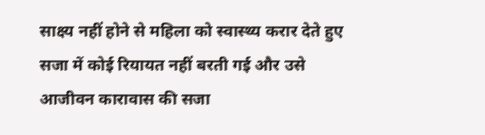साक्ष्य नहीं होने से महिला को स्वास्थ्य करार देते हुए सजा में कोई रियायत नहीं बरती गई और उसे आजीवन कारावास की सजा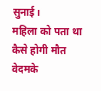सुनाई।
महिला को पता था कैसे होगी मौत
वेदमके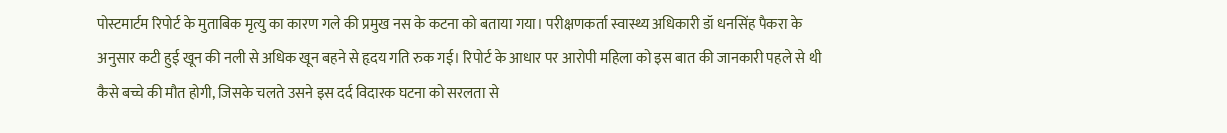पोस्टमार्टम रिपोर्ट के मुताबिक मृत्यु का कारण गले की प्रमुख नस के कटना को बताया गया। परीक्षणकर्ता स्वास्थ्य अधिकारी डॉ धनसिंह पैकरा के अनुसार कटी हुई खून की नली से अधिक खून बहने से हृदय गति रुक गई। रिपोर्ट के आधार पर आरोपी महिला को इस बात की जानकारी पहले से थी कैसे बच्चे की मौत होगी, जिसके चलते उसने इस दर्द विदारक घटना को सरलता से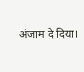अंजाम दे दिया।